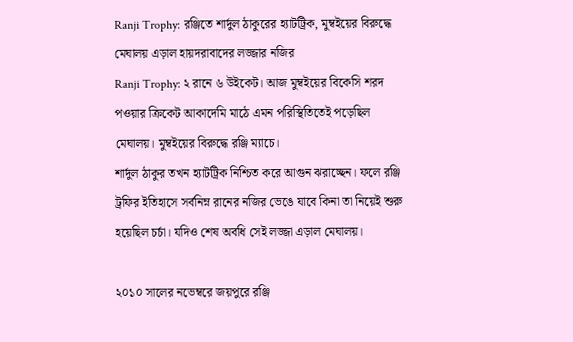Ranji Trophy: রঞ্জিতে শার্দুল ঠাকুরের হ্যাটট্রিক, মুম্বইয়ের বিরুদ্ধে মেঘালয় এড়াল হায়দরাবাদের লজ্জার নজির
Ranji Trophy: ২ রানে ৬ উইকেট। আজ মুম্বইয়ের বিকেসি শরদ পওয়ার ক্রিকেট আকাদেমি মাঠে এমন পরিস্থিতিতেই পড়েছিল মেঘালয়। মুম্বইয়ের বিরুদ্ধে রঞ্জি ম্যাচে।
শার্দুল ঠাকুর তখন হ্যাটট্রিক নিশ্চিত করে আগুন ঝরাচ্ছেন। ফলে রঞ্জি ট্রফির ইতিহাসে সর্বনিম্ন রানের নজির ভেঙে যাবে কিনা তা নিয়েই শুরু হয়েছিল চর্চা। যদিও শেষ অবধি সেই লজ্জা এড়াল মেঘালয়।

২০১০ সালের নভেম্বরে জয়পুরে রঞ্জি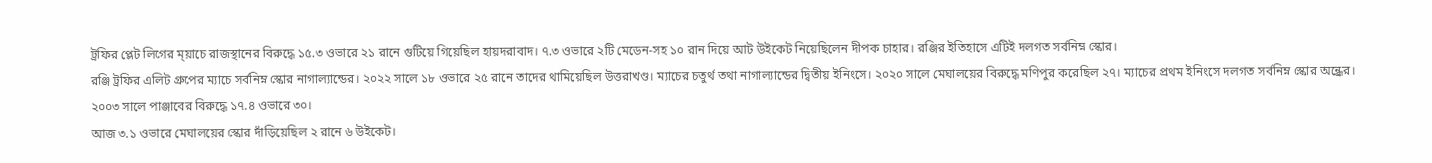ট্রফির প্লেট লিগের ম্য়াচে রাজস্থানের বিরুদ্ধে ১৫.৩ ওভারে ২১ রানে গুটিয়ে গিয়েছিল হায়দরাবাদ। ৭.৩ ওভারে ২টি মেডেন-সহ ১০ রান দিয়ে আট উইকেট নিয়েছিলেন দীপক চাহার। রঞ্জির ইতিহাসে এটিই দলগত সর্বনিম্ন স্কোর।
রঞ্জি ট্রফির এলিট গ্রুপের ম্যাচে সর্বনিম্ন স্কোর নাগাল্যান্ডের। ২০২২ সালে ১৮ ওভারে ২৫ রানে তাদের থামিয়েছিল উত্তরাখণ্ড। ম্যাচের চতুর্থ তথা নাগাল্যান্ডের দ্বিতীয় ইনিংসে। ২০২০ সালে মেঘালয়ের বিরুদ্ধে মণিপুর করেছিল ২৭। ম্যাচের প্রথম ইনিংসে দলগত সর্বনিম্ন স্কোর অন্ধ্রের। ২০০৩ সালে পাঞ্জাবের বিরুদ্ধে ১৭.৪ ওভারে ৩০।
আজ ৩.১ ওভারে মেঘালয়ের স্কোর দাঁড়িয়েছিল ২ রানে ৬ উইকেট।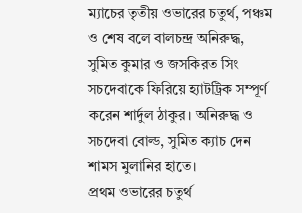ম্যাচের তৃতীয় ওভারের চতুর্থ, পঞ্চম ও শেষ বলে বালচন্দ্র অনিরুদ্ধ, সুমিত কুমার ও জসকিরত সিং সচদেবাকে ফিরিয়ে হ্যাটট্রিক সম্পূর্ণ করেন শার্দুল ঠাকুর। অনিরুদ্ধ ও সচদেবা বোল্ড, সুমিত ক্যাচ দেন শামস মুলানির হাতে।
প্রথম ওভারের চতুর্থ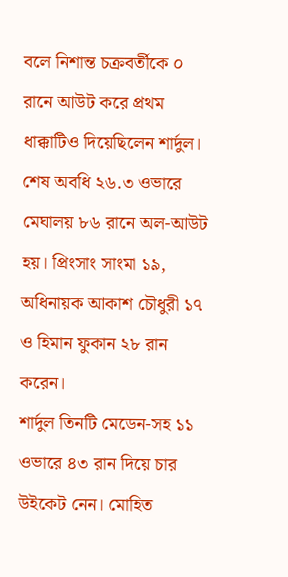বলে নিশান্ত চক্রবর্তীকে ০ রানে আউট করে প্রথম ধাক্কাটিও দিয়েছিলেন শার্দুল। শেষ অবধি ২৬.৩ ওভারে মেঘালয় ৮৬ রানে অল-আউট হয়। প্রিংসাং সাংমা ১৯, অধিনায়ক আকাশ চৌধুরী ১৭ ও হিমান ফুকান ২৮ রান করেন।
শার্দুল তিনটি মেডেন-সহ ১১ ওভারে ৪৩ রান দিয়ে চার উইকেট নেন। মোহিত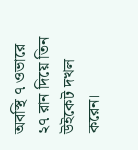অবস্থি ৭ ওভারে ২৭ রান দিয়ে তিন উইকেট দখল করেন।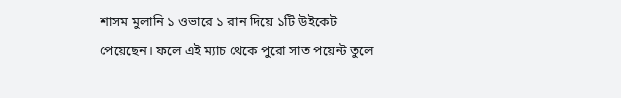শাসম মুলানি ১ ওভারে ১ রান দিয়ে ১টি উইকেট পেয়েছেন। ফলে এই ম্যাচ থেকে পুরো সাত পয়েন্ট তুলে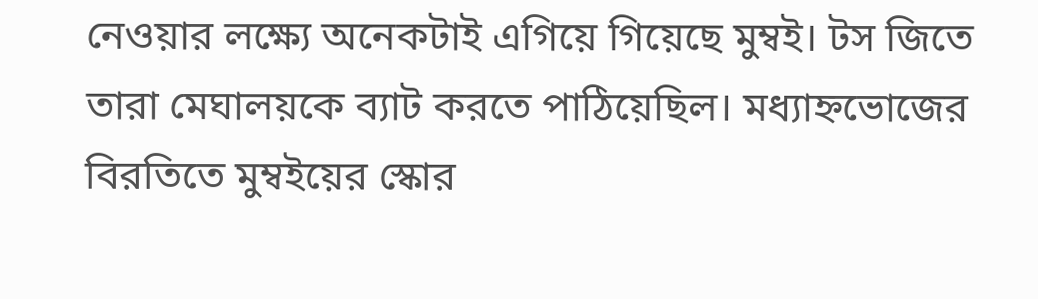নেওয়ার লক্ষ্যে অনেকটাই এগিয়ে গিয়েছে মুম্বই। টস জিতে তারা মেঘালয়কে ব্যাট করতে পাঠিয়েছিল। মধ্যাহ্নভোজের বিরতিতে মুম্বইয়ের স্কোর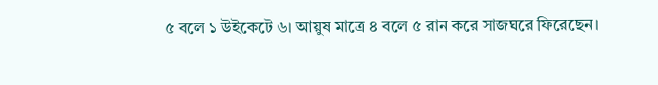৫ বলে ১ উইকেটে ৬। আয়ুষ মাত্রে ৪ বলে ৫ রান করে সাজঘরে ফিরেছেন।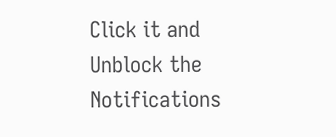Click it and Unblock the Notifications